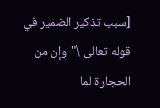[سبب تذكير الضمير في قوله تعالى \"وإن من الحجارة لما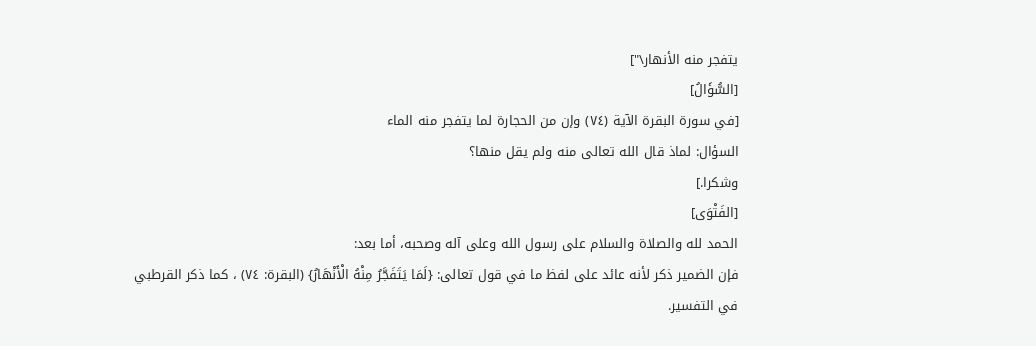يتفجر منه الأنهار\"]
[السُّؤَالُ]
[في سورة البقرة الآية (٧٤) وإن من الحجارة لما يتفجر منه الماء
السؤال: لماذ قال الله تعالى منه ولم يقل منها؟
وشكرا.]
[الفَتْوَى]
الحمد لله والصلاة والسلام على رسول الله وعلى آله وصحبه، أما بعد:
فإن الضمير ذكر لأنه عائد على لفظ ما في قول تعالى: {لَمَا يَتَفَجَّرُ مِنْهُ الْأَنْهَارُ} (البقرة: ٧٤) ، كما ذكر القرطبي في التفسير.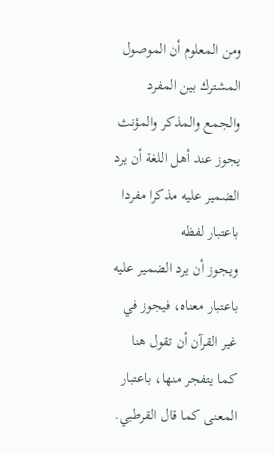ومن المعلوم أن الموصول المشترك بين المفرد والجمع والمذكر والمؤنث يجوز عند أهل اللغة أن يرد الضمير عليه مذكرا مفردا باعتبار لفظه
ويجوز أن يرد الضمير عليه باعتبار معناه، فيجوز في غير القرآن أن تقول هنا كما يتفجر منها، باعتبار المعنى كما قال القرطبي.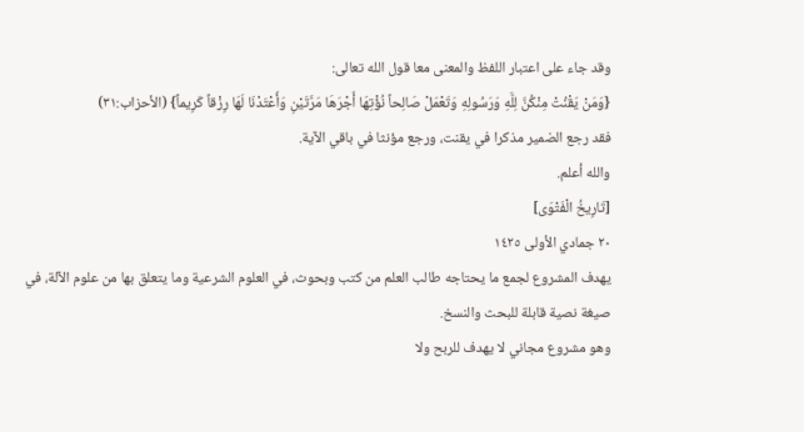وقد جاء على اعتبار اللفظ والمعنى معا قول الله تعالى:
{وَمَنْ يَقْنُتْ مِنْكُنَّ لِلَّهِ وَرَسُولِهِ وَتَعْمَلْ صَالِحاً نُؤْتِهَا أَجْرَهَا مَرَّتَيْنِ وَأَعْتَدْنَا لَهَا رِزْقاً كَرِيماً} (الأحزاب:٣١)
فقد رجع الضمير مذكرا في يقنت، ورجع مؤنثا في باقي الآية.
والله أعلم.
[تَارِيخُ الْفَتْوَى]
٢٠ جمادي الأولى ١٤٢٥
يهدف المشروع لجمع ما يحتاجه طالب العلم من كتب وبحوث، في العلوم الشرعية وما يتعلق بها من علوم الآلة، في صيغة نصية قابلة للبحث والنسخ.
وهو مشروع مجاني لا يهدف للربح ولا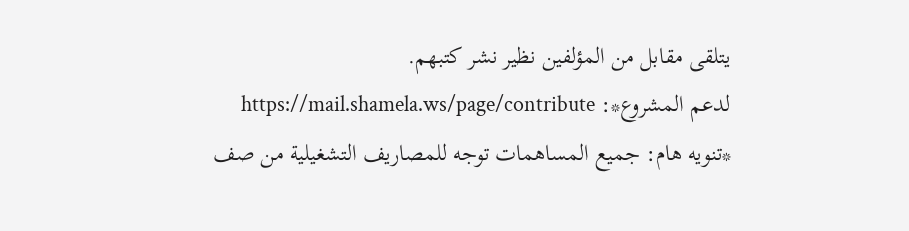يتلقى مقابل من المؤلفين نظير نشر كتبهم.
لدعم المشروع*: https://mail.shamela.ws/page/contribute
*تنويه هام: جميع المساهمات توجه للمصاريف التشغيلية من صف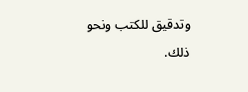وتدقيق للكتب ونحو ذلك.